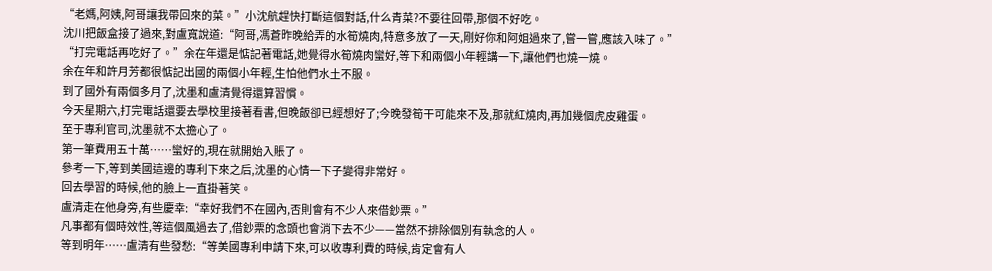“老媽,阿姨,阿哥讓我帶回來的菜。”小沈航趕快打斷這個對話,什么青菜?不要往回帶,那個不好吃。
沈川把飯盒接了過來,對盧寬說道:“阿哥,馮蒼昨晚給弄的水筍燒肉,特意多放了一天,剛好你和阿姐過來了,嘗一嘗,應該入味了。”
“打完電話再吃好了。”余在年還是惦記著電話,她覺得水筍燒肉蠻好,等下和兩個小年輕講一下,讓他們也燒一燒。
余在年和許月芳都很惦記出國的兩個小年輕,生怕他們水土不服。
到了國外有兩個多月了,沈墨和盧清覺得還算習慣。
今天星期六,打完電話還要去學校里接著看書,但晚飯卻已經想好了;今晚發筍干可能來不及,那就紅燒肉,再加幾個虎皮雞蛋。
至于專利官司,沈墨就不太擔心了。
第一筆費用五十萬……蠻好的,現在就開始入賬了。
參考一下,等到美國這邊的專利下來之后,沈墨的心情一下子變得非常好。
回去學習的時候,他的臉上一直掛著笑。
盧清走在他身旁,有些慶幸:“幸好我們不在國內,否則會有不少人來借鈔票。”
凡事都有個時效性,等這個風過去了,借鈔票的念頭也會消下去不少——當然不排除個別有執念的人。
等到明年……盧清有些發愁:“等美國專利申請下來,可以收專利費的時候,肯定會有人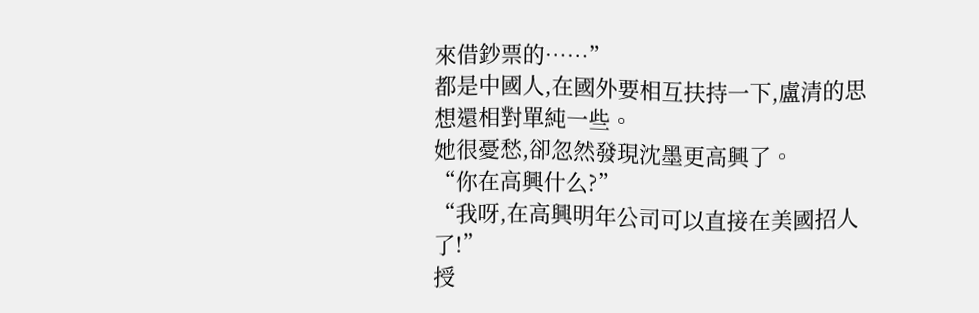來借鈔票的……”
都是中國人,在國外要相互扶持一下,盧清的思想還相對單純一些。
她很憂愁,卻忽然發現沈墨更高興了。
“你在高興什么?”
“我呀,在高興明年公司可以直接在美國招人了!”
授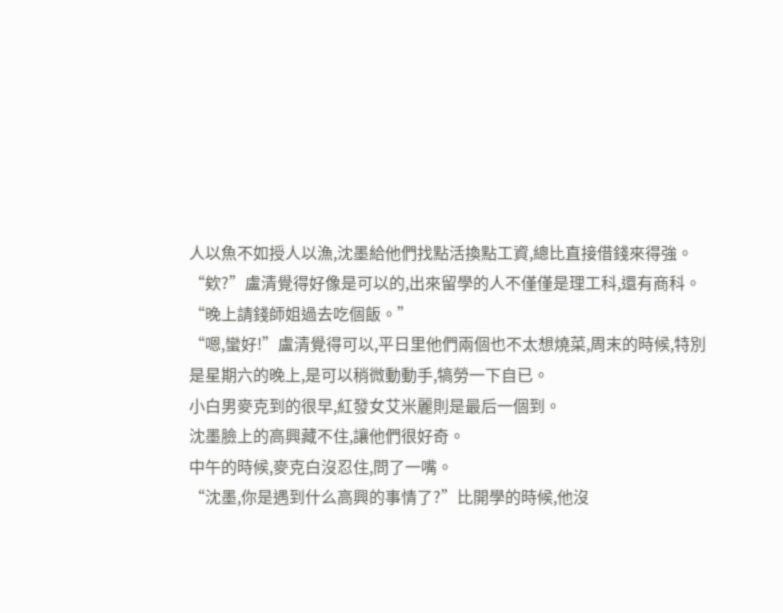人以魚不如授人以漁,沈墨給他們找點活換點工資,總比直接借錢來得強。
“欸?”盧清覺得好像是可以的,出來留學的人不僅僅是理工科,還有商科。
“晚上請錢師姐過去吃個飯。”
“嗯,蠻好!”盧清覺得可以,平日里他們兩個也不太想燒菜,周末的時候,特別是星期六的晚上,是可以稍微動動手,犒勞一下自已。
小白男麥克到的很早,紅發女艾米麗則是最后一個到。
沈墨臉上的高興藏不住,讓他們很好奇。
中午的時候,麥克白沒忍住,問了一嘴。
“沈墨,你是遇到什么高興的事情了?”比開學的時候,他沒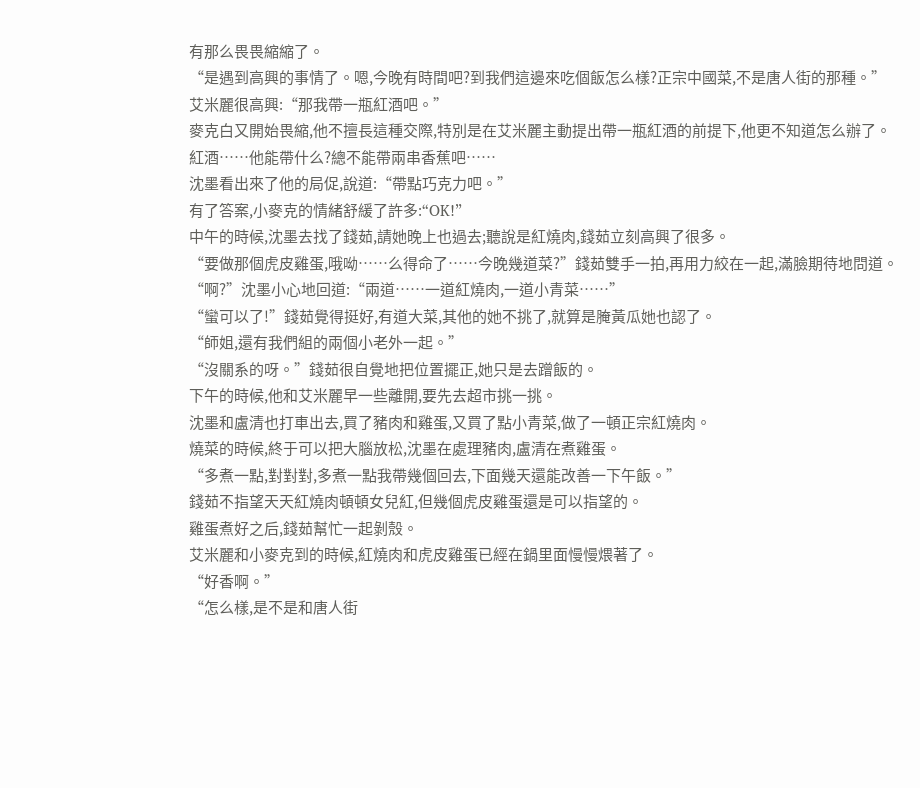有那么畏畏縮縮了。
“是遇到高興的事情了。嗯,今晚有時間吧?到我們這邊來吃個飯怎么樣?正宗中國菜,不是唐人街的那種。”
艾米麗很高興:“那我帶一瓶紅酒吧。”
麥克白又開始畏縮,他不擅長這種交際,特別是在艾米麗主動提出帶一瓶紅酒的前提下,他更不知道怎么辦了。
紅酒……他能帶什么?總不能帶兩串香蕉吧……
沈墨看出來了他的局促,說道:“帶點巧克力吧。”
有了答案,小麥克的情緒舒緩了許多:“OK!”
中午的時候,沈墨去找了錢茹,請她晚上也過去;聽說是紅燒肉,錢茹立刻高興了很多。
“要做那個虎皮雞蛋,哦呦……么得命了……今晚幾道菜?”錢茹雙手一拍,再用力絞在一起,滿臉期待地問道。
“啊?”沈墨小心地回道:“兩道……一道紅燒肉,一道小青菜……”
“蠻可以了!”錢茹覺得挺好,有道大菜,其他的她不挑了,就算是腌黃瓜她也認了。
“師姐,還有我們組的兩個小老外一起。”
“沒關系的呀。”錢茹很自覺地把位置擺正,她只是去蹭飯的。
下午的時候,他和艾米麗早一些離開,要先去超市挑一挑。
沈墨和盧清也打車出去,買了豬肉和雞蛋,又買了點小青菜,做了一頓正宗紅燒肉。
燒菜的時候,終于可以把大腦放松,沈墨在處理豬肉,盧清在煮雞蛋。
“多煮一點,對對對,多煮一點我帶幾個回去,下面幾天還能改善一下午飯。”
錢茹不指望天天紅燒肉頓頓女兒紅,但幾個虎皮雞蛋還是可以指望的。
雞蛋煮好之后,錢茹幫忙一起剝殼。
艾米麗和小麥克到的時候,紅燒肉和虎皮雞蛋已經在鍋里面慢慢煨著了。
“好香啊。”
“怎么樣,是不是和唐人街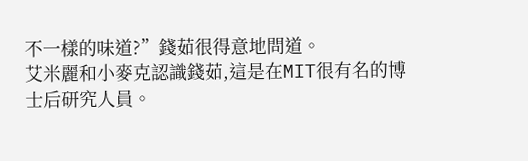不一樣的味道?”錢茹很得意地問道。
艾米麗和小麥克認識錢茹,這是在MIT很有名的博士后研究人員。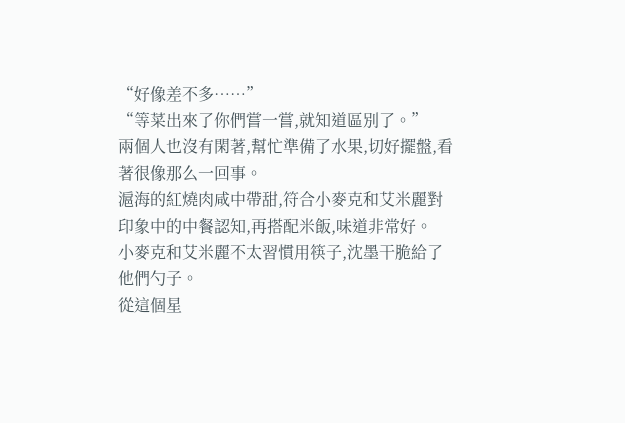“好像差不多……”
“等菜出來了你們嘗一嘗,就知道區別了。”
兩個人也沒有閑著,幫忙準備了水果,切好擺盤,看著很像那么一回事。
滬海的紅燒肉咸中帶甜,符合小麥克和艾米麗對印象中的中餐認知,再搭配米飯,味道非常好。
小麥克和艾米麗不太習慣用筷子,沈墨干脆給了他們勺子。
從這個星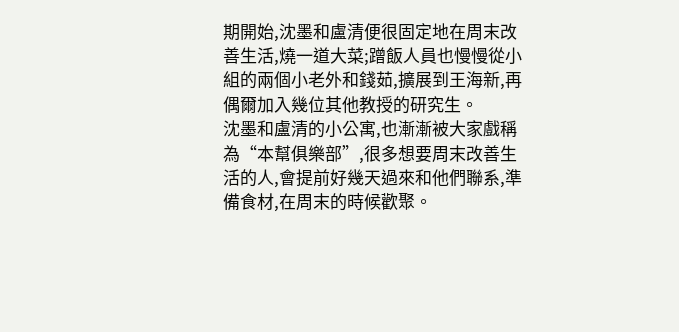期開始,沈墨和盧清便很固定地在周末改善生活,燒一道大菜;蹭飯人員也慢慢從小組的兩個小老外和錢茹,擴展到王海新,再偶爾加入幾位其他教授的研究生。
沈墨和盧清的小公寓,也漸漸被大家戲稱為“本幫俱樂部”,很多想要周末改善生活的人,會提前好幾天過來和他們聯系,準備食材,在周末的時候歡聚。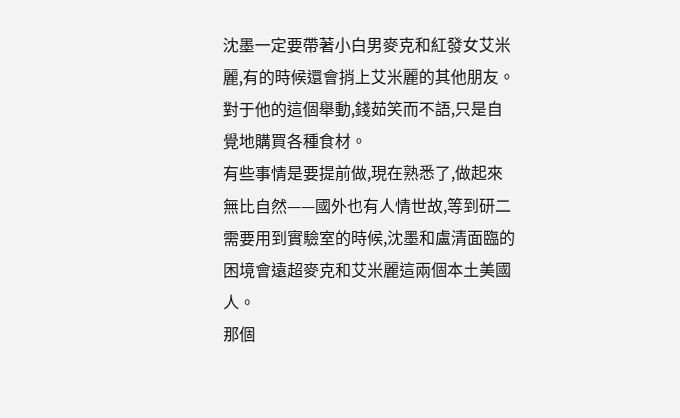沈墨一定要帶著小白男麥克和紅發女艾米麗,有的時候還會捎上艾米麗的其他朋友。
對于他的這個舉動,錢茹笑而不語,只是自覺地購買各種食材。
有些事情是要提前做,現在熟悉了,做起來無比自然——國外也有人情世故,等到研二需要用到實驗室的時候,沈墨和盧清面臨的困境會遠超麥克和艾米麗這兩個本土美國人。
那個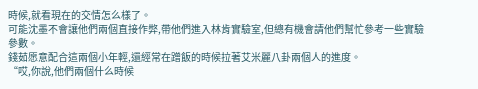時候,就看現在的交情怎么樣了。
可能沈墨不會讓他們兩個直接作弊,帶他們進入林肯實驗室,但總有機會請他們幫忙參考一些實驗參數。
錢茹愿意配合這兩個小年輕,還經常在蹭飯的時候拉著艾米麗八卦兩個人的進度。
“哎,你說,他們兩個什么時候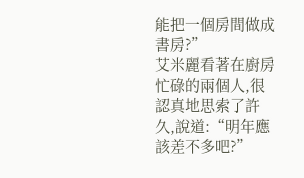能把一個房間做成書房?”
艾米麗看著在廚房忙碌的兩個人,很認真地思索了許久,說道:“明年應該差不多吧?”